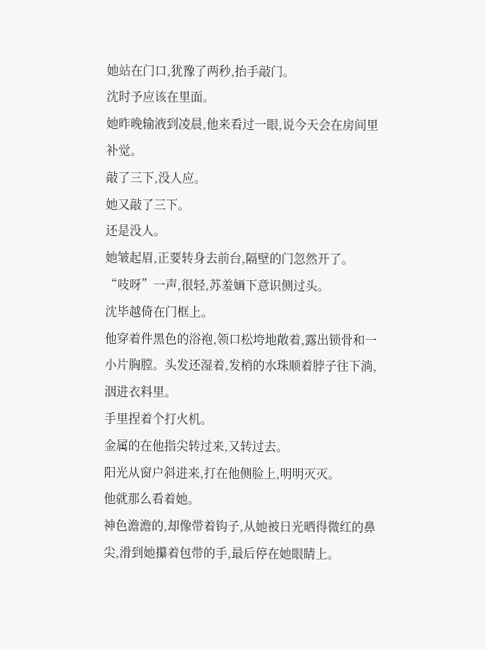她站在门口,犹豫了两秒,抬手敲门。
沈时予应该在里面。
她昨晚输液到凌晨,他来看过一眼,说今天会在房间里补觉。
敲了三下,没人应。
她又敲了三下。
还是没人。
她皱起眉,正要转身去前台,隔壁的门忽然开了。
“吱呀”一声,很轻,苏羞婳下意识侧过头。
沈毕越倚在门框上。
他穿着件黑色的浴袍,领口松垮地敞着,露出锁骨和一小片胸膛。头发还湿着,发梢的水珠顺着脖子往下淌,洇进衣料里。
手里捏着个打火机。
金属的在他指尖转过来,又转过去。
阳光从窗户斜进来,打在他侧脸上,明明灭灭。
他就那么看着她。
神色澹澹的,却像带着钩子,从她被日光晒得微红的鼻尖,滑到她攥着包带的手,最后停在她眼睛上。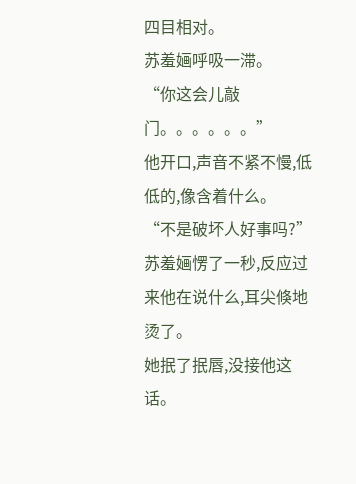四目相对。
苏羞婳呼吸一滞。
“你这会儿敲门。。。。。。”
他开口,声音不紧不慢,低低的,像含着什么。
“不是破坏人好事吗?”
苏羞婳愣了一秒,反应过来他在说什么,耳尖倏地烫了。
她抿了抿唇,没接他这话。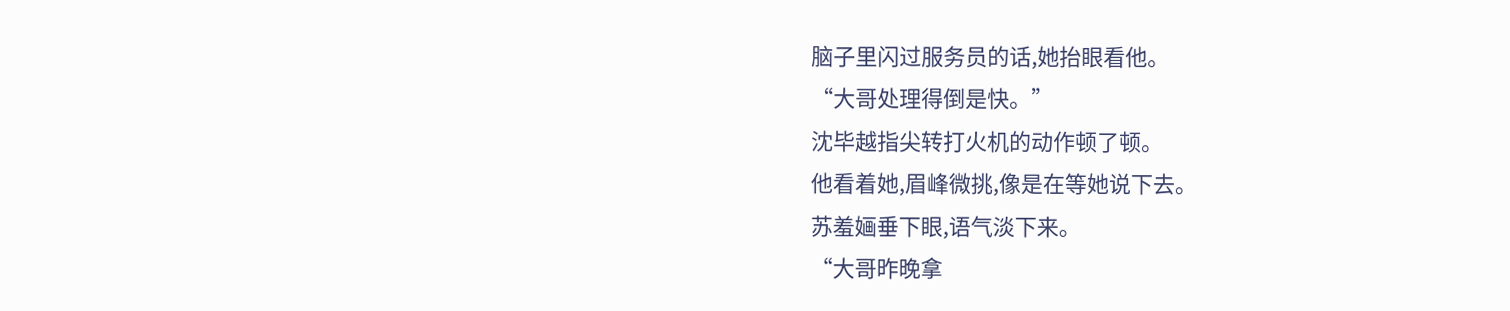脑子里闪过服务员的话,她抬眼看他。
“大哥处理得倒是快。”
沈毕越指尖转打火机的动作顿了顿。
他看着她,眉峰微挑,像是在等她说下去。
苏羞婳垂下眼,语气淡下来。
“大哥昨晚拿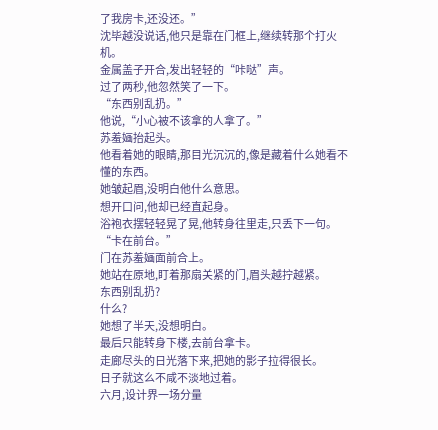了我房卡,还没还。”
沈毕越没说话,他只是靠在门框上,继续转那个打火机。
金属盖子开合,发出轻轻的“咔哒”声。
过了两秒,他忽然笑了一下。
“东西别乱扔。”
他说,“小心被不该拿的人拿了。”
苏羞婳抬起头。
他看着她的眼睛,那目光沉沉的,像是藏着什么她看不懂的东西。
她皱起眉,没明白他什么意思。
想开口问,他却已经直起身。
浴袍衣摆轻轻晃了晃,他转身往里走,只丢下一句。
“卡在前台。”
门在苏羞婳面前合上。
她站在原地,盯着那扇关紧的门,眉头越拧越紧。
东西别乱扔?
什么?
她想了半天,没想明白。
最后只能转身下楼,去前台拿卡。
走廊尽头的日光落下来,把她的影子拉得很长。
日子就这么不咸不淡地过着。
六月,设计界一场分量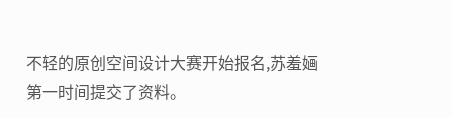不轻的原创空间设计大赛开始报名,苏羞婳第一时间提交了资料。